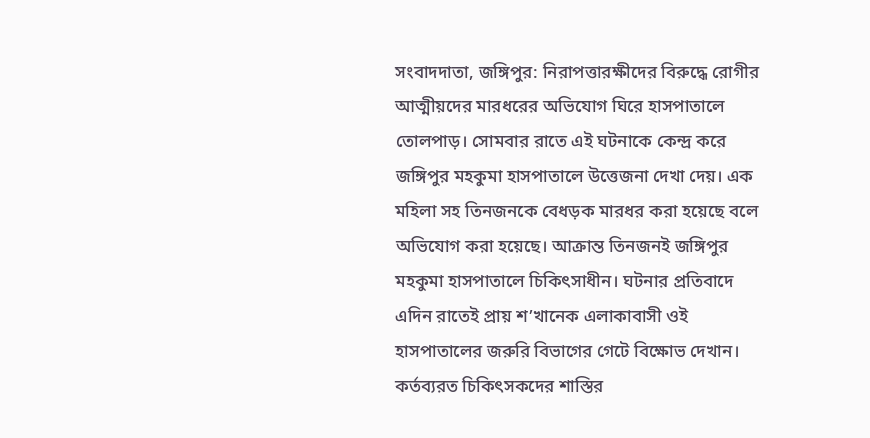সংবাদদাতা, জঙ্গিপুর: নিরাপত্তারক্ষীদের বিরুদ্ধে রোগীর আত্মীয়দের মারধরের অভিযোগ ঘিরে হাসপাতালে তোলপাড়। সোমবার রাতে এই ঘটনাকে কেন্দ্র করে জঙ্গিপুর মহকুমা হাসপাতালে উত্তেজনা দেখা দেয়। এক মহিলা সহ তিনজনকে বেধড়ক মারধর করা হয়েছে বলে অভিযোগ করা হয়েছে। আক্রান্ত তিনজনই জঙ্গিপুর মহকুমা হাসপাতালে চিকিৎসাধীন। ঘটনার প্রতিবাদে এদিন রাতেই প্রায় শ’খানেক এলাকাবাসী ওই হাসপাতালের জরুরি বিভাগের গেটে বিক্ষোভ দেখান। কর্তব্যরত চিকিৎসকদের শাস্তির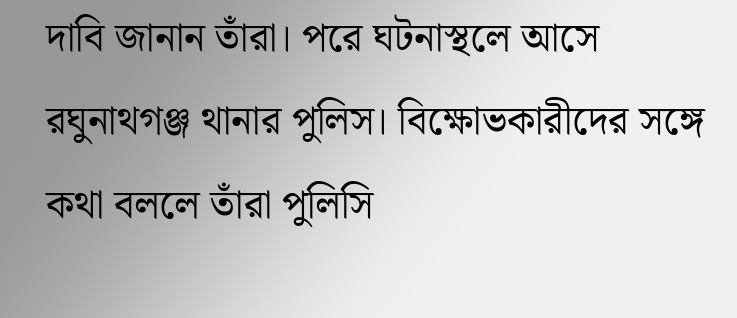দাবি জানান তাঁরা। পরে ঘটনাস্থলে আসে রঘুনাথগঞ্জ থানার পুলিস। বিক্ষোভকারীদের সঙ্গে কথা বললে তাঁরা পুলিসি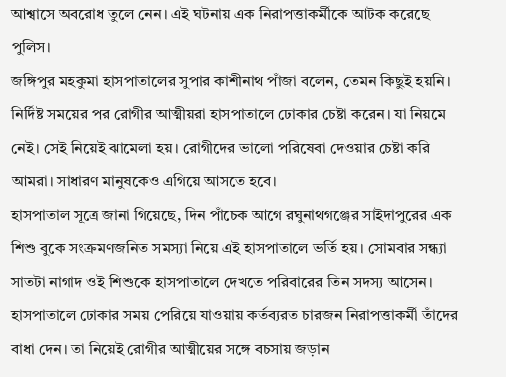আশ্বাসে অবরোধ তুলে নেন। এই ঘটনায় এক নিরাপত্তাকর্মীকে আটক করেছে পুলিস।
জঙ্গিপুর মহকুমা হাসপাতালের সুপার কাশীনাথ পাঁজা বলেন, তেমন কিছুই হয়নি। নির্দিষ্ট সময়ের পর রোগীর আত্মীয়রা হাসপাতালে ঢোকার চেষ্টা করেন। যা নিয়মে নেই। সেই নিয়েই ঝামেলা হয়। রোগীদের ভালো পরিষেবা দেওয়ার চেষ্টা করি আমরা। সাধারণ মানুষকেও এগিয়ে আসতে হবে।
হাসপাতাল সূত্রে জানা গিয়েছে, দিন পাঁচেক আগে রঘুনাথগঞ্জের সাইদাপুরের এক শিশু বুকে সংক্রমণজনিত সমস্যা নিয়ে এই হাসপাতালে ভর্তি হয়। সোমবার সন্ধ্যা সাতটা নাগাদ ওই শিশুকে হাসপাতালে দেখতে পরিবারের তিন সদস্য আসেন। হাসপাতালে ঢোকার সময় পেরিয়ে যাওয়ায় কর্তব্যরত চারজন নিরাপত্তাকর্মী তাঁদের বাধা দেন। তা নিয়েই রোগীর আত্মীয়ের সঙ্গে বচসায় জড়ান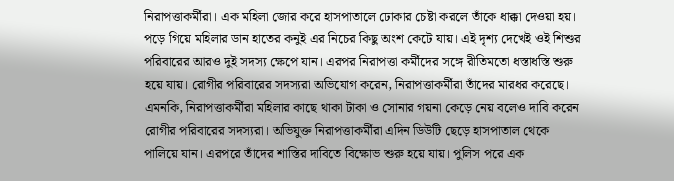নিরাপত্তাকর্মীরা। এক মহিলা জোর করে হাসপাতালে ঢোকার চেষ্টা করলে তাঁকে ধাক্কা দেওয়া হয়। পড়ে গিয়ে মহিলার ডান হাতের কনুই এর নিচের কিছু অংশ কেটে যায়। এই দৃশ্য দেখেই ওই শিশুর পরিবারের আরও দুই সদস্য ক্ষেপে যান। এরপর নিরাপত্তা কর্মীদের সঙ্গে রীতিমতো ধস্তাধস্তি শুরু হয়ে যায়। রোগীর পরিবারের সদস্যরা অভিযোগ করেন, নিরাপত্তাকর্মীরা তাঁদের মারধর করেছে। এমনকি, নিরাপত্তাকর্মীরা মহিলার কাছে থাকা টাকা ও সোনার গয়না কেড়ে নেয় বলেও দাবি করেন রোগীর পরিবারের সদস্যরা। অভিযুক্ত নিরাপত্তাকর্মীরা এদিন ডিউটি ছেড়ে হাসপাতাল থেকে পালিয়ে যান। এরপরে তাঁদের শাস্তির দাবিতে বিক্ষোভ শুরু হয়ে যায়। পুলিস পরে এক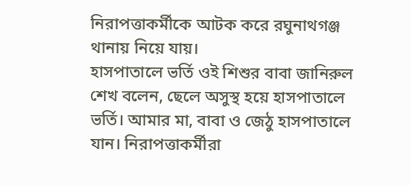নিরাপত্তাকর্মীকে আটক করে রঘুনাথগঞ্জ থানায় নিয়ে যায়।
হাসপাতালে ভর্তি ওই শিশুর বাবা জানিরুল শেখ বলেন, ছেলে অসুস্থ হয়ে হাসপাতালে ভর্তি। আমার মা, বাবা ও জেঠু হাসপাতালে যান। নিরাপত্তাকর্মীরা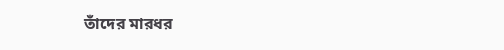তাঁদের মারধর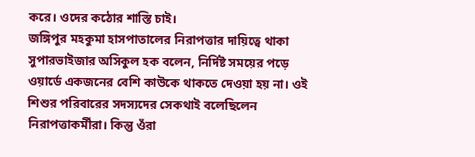করে। ওদের কঠোর শাস্তি চাই।
জঙ্গিপুর মহকুমা হাসপাতালের নিরাপত্তার দায়িত্বে থাকা সুপারভাইজার অসিকুল হক বলেন, নির্দিষ্ট সময়ের পড়ে ওয়ার্ডে একজনের বেশি কাউকে থাকতে দেওয়া হয় না। ওই শিশুর পরিবারের সদস্যদের সেকথাই বলেছিলেন নিরাপত্তাকর্মীরা। কিন্তু ওঁরা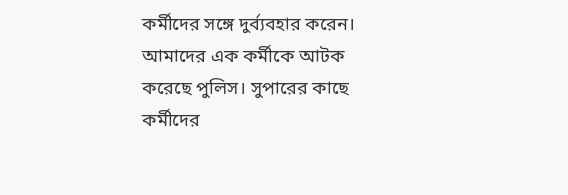কর্মীদের সঙ্গে দুর্ব্যবহার করেন। আমাদের এক কর্মীকে আটক করেছে পুলিস। সুপারের কাছে কর্মীদের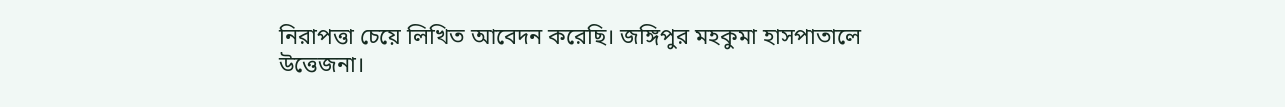নিরাপত্তা চেয়ে লিখিত আবেদন করেছি। জঙ্গিপুর মহকুমা হাসপাতালে উত্তেজনা।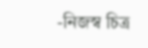-নিজস্ব চিত্র